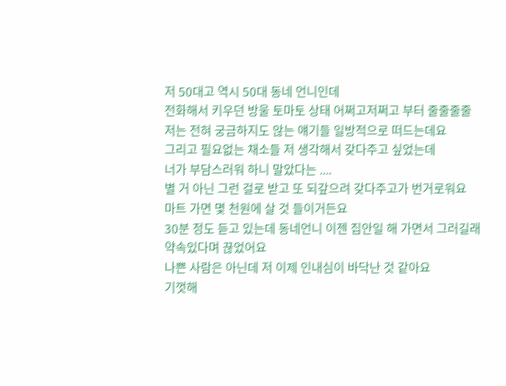저 50대고 역시 50대 동네 언니인데
전화해서 키우던 방울 토마토 상태 어쩌고저쩌고 부터 줄줄줄줄
저는 전혀 궁금하지도 않는 얘기들 일방적으로 떠드는데요
그리고 필요없는 채소들 저 생각해서 갖다주고 싶었는데
너가 부담스러워 하니 말았다는 ....
별 거 아닌 그런 걸로 받고 또 되갚으려 갖다주고가 번거로워요
마트 가면 몇 천원에 살 것 들이거든요
30분 정도 듣고 있는데 동네언니 이젠 집안일 해 가면서 그러길래 약속있다며 끊었어요
나쁜 사람은 아닌데 저 이제 인내심이 바닥난 것 같아요
기껏해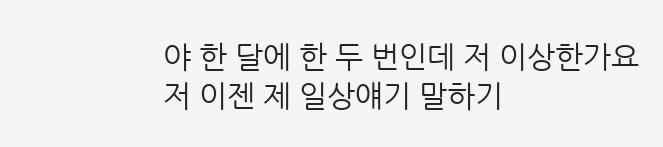야 한 달에 한 두 번인데 저 이상한가요
저 이젠 제 일상얘기 말하기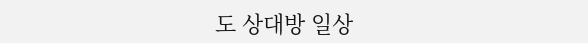도 상대방 일상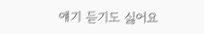얘기 듣기도 싫어요